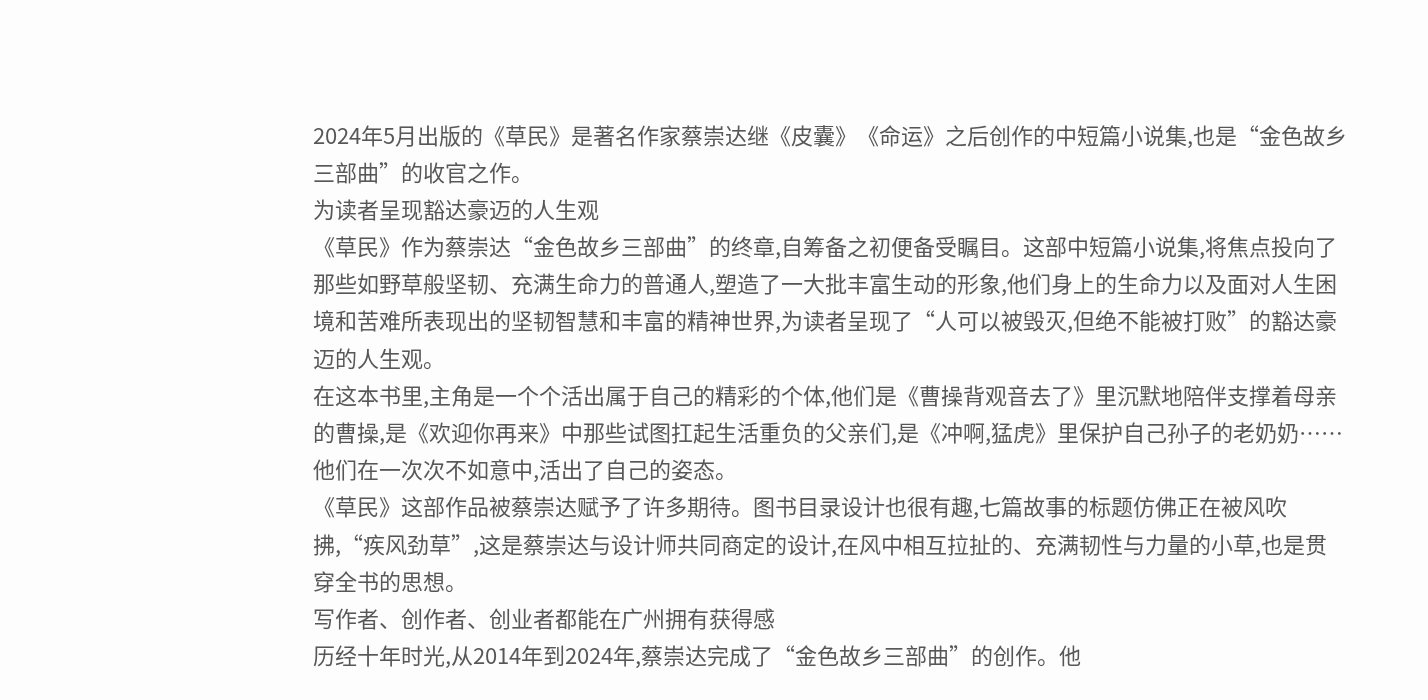2024年5月出版的《草民》是著名作家蔡崇达继《皮囊》《命运》之后创作的中短篇小说集,也是“金色故乡三部曲”的收官之作。
为读者呈现豁达豪迈的人生观
《草民》作为蔡崇达“金色故乡三部曲”的终章,自筹备之初便备受瞩目。这部中短篇小说集,将焦点投向了那些如野草般坚韧、充满生命力的普通人,塑造了一大批丰富生动的形象,他们身上的生命力以及面对人生困境和苦难所表现出的坚韧智慧和丰富的精神世界,为读者呈现了“人可以被毁灭,但绝不能被打败”的豁达豪迈的人生观。
在这本书里,主角是一个个活出属于自己的精彩的个体,他们是《曹操背观音去了》里沉默地陪伴支撑着母亲的曹操,是《欢迎你再来》中那些试图扛起生活重负的父亲们,是《冲啊,猛虎》里保护自己孙子的老奶奶……他们在一次次不如意中,活出了自己的姿态。
《草民》这部作品被蔡崇达赋予了许多期待。图书目录设计也很有趣,七篇故事的标题仿佛正在被风吹拂,“疾风劲草”,这是蔡崇达与设计师共同商定的设计,在风中相互拉扯的、充满韧性与力量的小草,也是贯穿全书的思想。
写作者、创作者、创业者都能在广州拥有获得感
历经十年时光,从2014年到2024年,蔡崇达完成了“金色故乡三部曲”的创作。他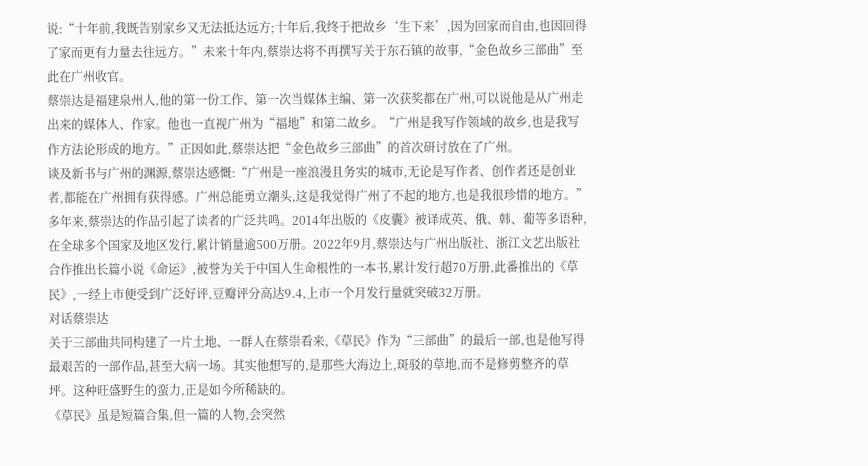说:“十年前,我既告别家乡又无法抵达远方;十年后,我终于把故乡‘生下来’,因为回家而自由,也因回得了家而更有力量去往远方。”未来十年内,蔡崇达将不再撰写关于东石镇的故事,“金色故乡三部曲”至此在广州收官。
蔡崇达是福建泉州人,他的第一份工作、第一次当媒体主编、第一次获奖都在广州,可以说他是从广州走出来的媒体人、作家。他也一直视广州为“福地”和第二故乡。“广州是我写作领域的故乡,也是我写作方法论形成的地方。”正因如此,蔡崇达把“金色故乡三部曲”的首次研讨放在了广州。
谈及新书与广州的渊源,蔡崇达感慨:“广州是一座浪漫且务实的城市,无论是写作者、创作者还是创业者,都能在广州拥有获得感。广州总能勇立潮头,这是我觉得广州了不起的地方,也是我很珍惜的地方。”
多年来,蔡崇达的作品引起了读者的广泛共鸣。2014年出版的《皮囊》被译成英、俄、韩、葡等多语种,在全球多个国家及地区发行,累计销量逾500万册。2022年9月,蔡崇达与广州出版社、浙江文艺出版社合作推出长篇小说《命运》,被誉为关于中国人生命根性的一本书,累计发行超70万册,此番推出的《草民》,一经上市便受到广泛好评,豆瓣评分高达9.4,上市一个月发行量就突破32万册。
对话蔡崇达
关于三部曲共同构建了一片土地、一群人在蔡崇看来,《草民》作为“三部曲”的最后一部,也是他写得最艰苦的一部作品,甚至大病一场。其实他想写的,是那些大海边上,斑驳的草地,而不是修剪整齐的草坪。这种旺盛野生的蛮力,正是如今所稀缺的。
《草民》虽是短篇合集,但一篇的人物,会突然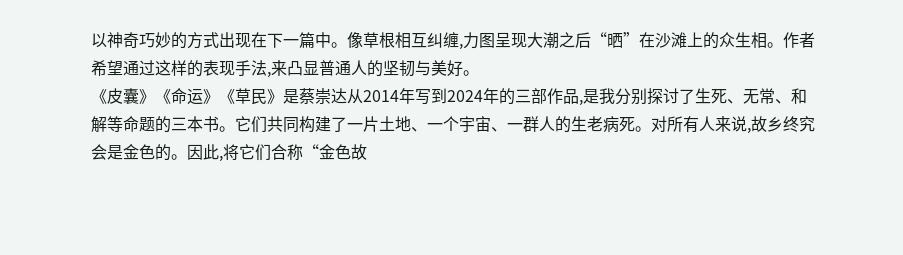以神奇巧妙的方式出现在下一篇中。像草根相互纠缠,力图呈现大潮之后“晒”在沙滩上的众生相。作者希望通过这样的表现手法,来凸显普通人的坚韧与美好。
《皮囊》《命运》《草民》是蔡崇达从2014年写到2024年的三部作品,是我分别探讨了生死、无常、和解等命题的三本书。它们共同构建了一片土地、一个宇宙、一群人的生老病死。对所有人来说,故乡终究会是金色的。因此,将它们合称“金色故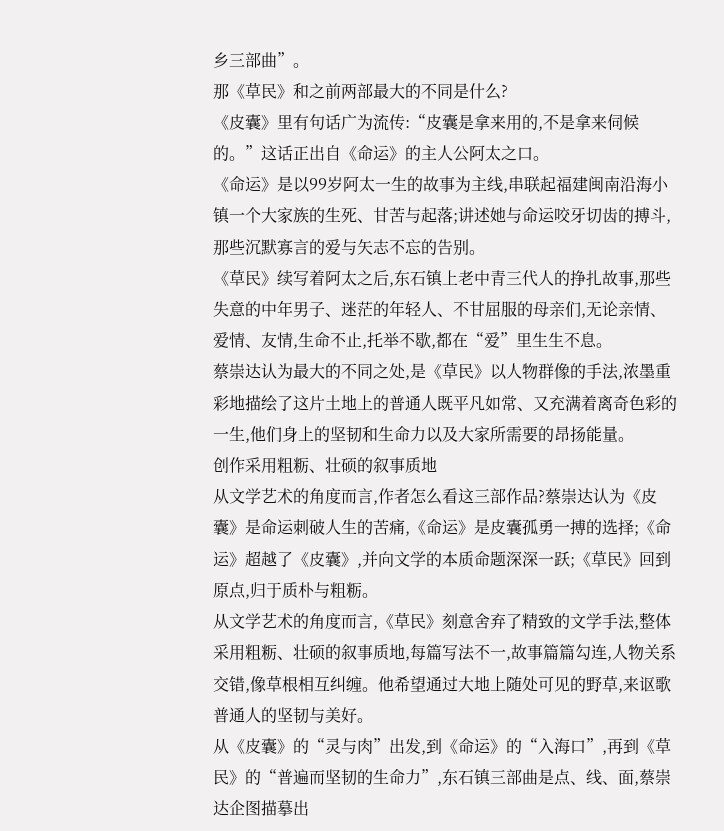乡三部曲”。
那《草民》和之前两部最大的不同是什么?
《皮囊》里有句话广为流传:“皮囊是拿来用的,不是拿来伺候的。”这话正出自《命运》的主人公阿太之口。
《命运》是以99岁阿太一生的故事为主线,串联起福建闽南沿海小镇一个大家族的生死、甘苦与起落;讲述她与命运咬牙切齿的搏斗,那些沉默寡言的爱与矢志不忘的告别。
《草民》续写着阿太之后,东石镇上老中青三代人的挣扎故事,那些失意的中年男子、迷茫的年轻人、不甘屈服的母亲们,无论亲情、爱情、友情,生命不止,托举不歇,都在“爱”里生生不息。
蔡崇达认为最大的不同之处,是《草民》以人物群像的手法,浓墨重彩地描绘了这片土地上的普通人既平凡如常、又充满着离奇色彩的一生,他们身上的坚韧和生命力以及大家所需要的昂扬能量。
创作采用粗粝、壮硕的叙事质地
从文学艺术的角度而言,作者怎么看这三部作品?蔡崇达认为《皮囊》是命运刺破人生的苦痛,《命运》是皮囊孤勇一搏的选择;《命运》超越了《皮囊》,并向文学的本质命题深深一跃;《草民》回到原点,归于质朴与粗粝。
从文学艺术的角度而言,《草民》刻意舍弃了精致的文学手法,整体采用粗粝、壮硕的叙事质地,每篇写法不一,故事篇篇勾连,人物关系交错,像草根相互纠缠。他希望通过大地上随处可见的野草,来讴歌普通人的坚韧与美好。
从《皮囊》的“灵与肉”出发,到《命运》的“入海口”,再到《草民》的“普遍而坚韧的生命力”,东石镇三部曲是点、线、面,蔡崇达企图描摹出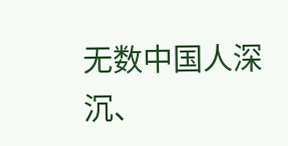无数中国人深沉、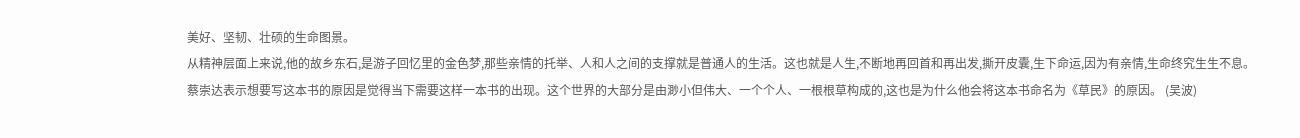美好、坚韧、壮硕的生命图景。
从精神层面上来说,他的故乡东石,是游子回忆里的金色梦,那些亲情的托举、人和人之间的支撑就是普通人的生活。这也就是人生,不断地再回首和再出发,撕开皮囊,生下命运,因为有亲情,生命终究生生不息。
蔡崇达表示想要写这本书的原因是觉得当下需要这样一本书的出现。这个世界的大部分是由渺小但伟大、一个个人、一根根草构成的,这也是为什么他会将这本书命名为《草民》的原因。 (吴波)